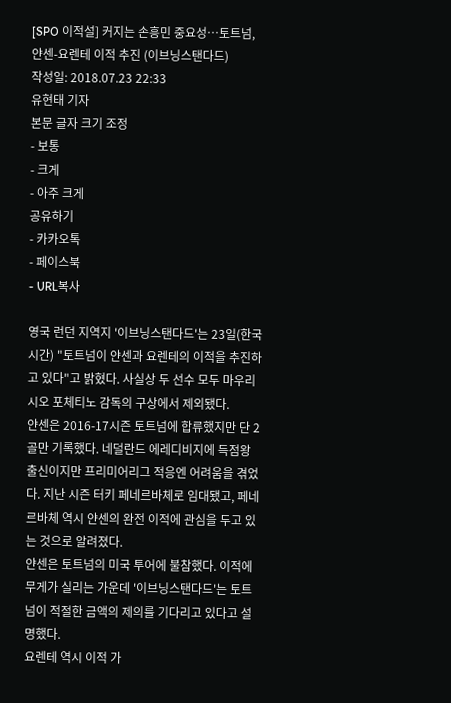[SPO 이적설] 커지는 손흥민 중요성…토트넘, 얀센-요렌테 이적 추진 (이브닝스탠다드)
작성일: 2018.07.23 22:33
유현태 기자
본문 글자 크기 조정
- 보통
- 크게
- 아주 크게
공유하기
- 카카오톡
- 페이스북
- URL복사

영국 런던 지역지 '이브닝스탠다드'는 23일(한국 시간) "토트넘이 얀센과 요렌테의 이적을 추진하고 있다"고 밝혔다. 사실상 두 선수 모두 마우리시오 포체티노 감독의 구상에서 제외됐다.
얀센은 2016-17시즌 토트넘에 합류했지만 단 2골만 기록했다. 네덜란드 에레디비지에 득점왕 출신이지만 프리미어리그 적응엔 어려움을 겪었다. 지난 시즌 터키 페네르바체로 임대됐고, 페네르바체 역시 얀센의 완전 이적에 관심을 두고 있는 것으로 알려졌다.
얀센은 토트넘의 미국 투어에 불참했다. 이적에 무게가 실리는 가운데 '이브닝스탠다드'는 토트넘이 적절한 금액의 제의를 기다리고 있다고 설명했다.
요렌테 역시 이적 가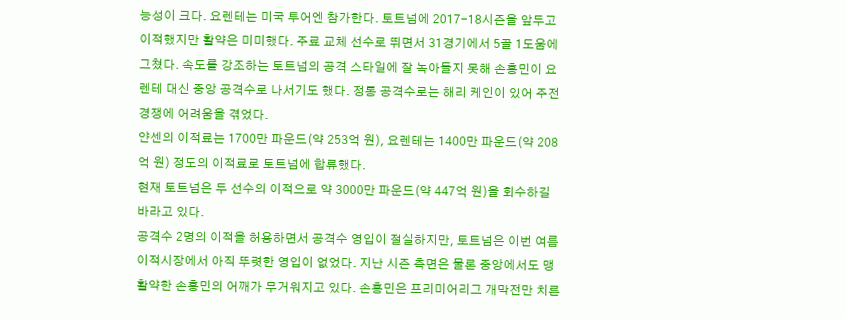능성이 크다. 요렌테는 미국 투어엔 참가한다. 토트넘에 2017-18시즌을 앞두고 이적했지만 활약은 미미했다. 주료 교체 선수로 뛰면서 31경기에서 5골 1도움에 그쳤다. 속도를 강조하는 토트넘의 공격 스타일에 잘 녹아들지 못해 손흥민이 요렌테 대신 중앙 공격수로 나서기도 했다. 정통 공격수로는 해리 케인이 있어 주전 경쟁에 어려움을 겪었다.
얀센의 이적료는 1700만 파운드(약 253억 원), 요렌테는 1400만 파운드(약 208억 원) 정도의 이적료로 토트넘에 합류했다.
현재 토트넘은 두 선수의 이적으로 약 3000만 파운드(약 447억 원)을 회수하길 바라고 있다.
공격수 2명의 이적을 허용하면서 공격수 영입이 절실하지만, 토트넘은 이번 여름 이적시장에서 아직 뚜렷한 영입이 없었다. 지난 시즌 측면은 물론 중앙에서도 맹활약한 손흥민의 어깨가 무거워지고 있다. 손흥민은 프리미어리그 개막전만 치른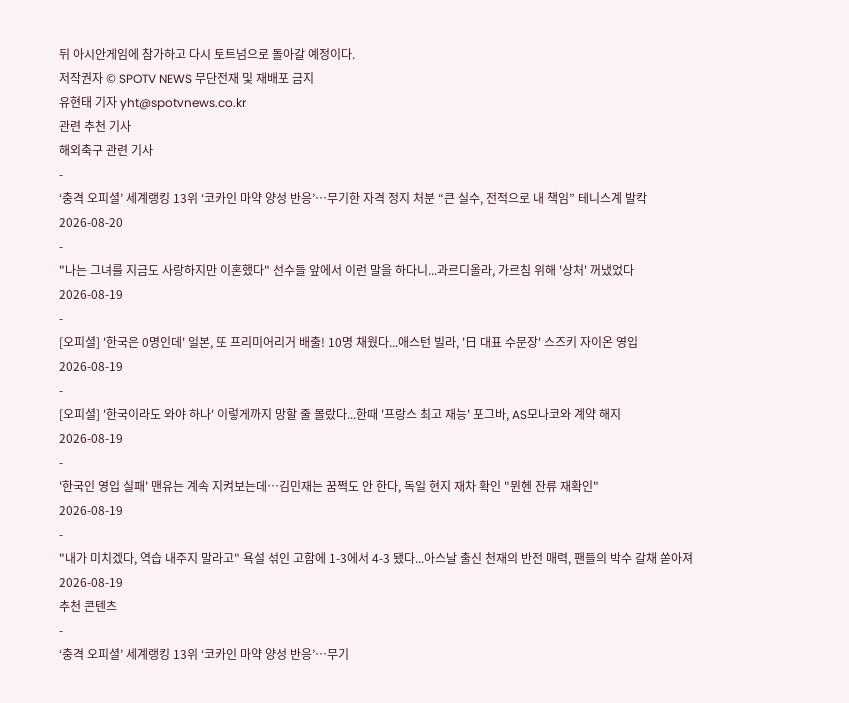뒤 아시안게임에 참가하고 다시 토트넘으로 돌아갈 예정이다.
저작권자 © SPOTV NEWS 무단전재 및 재배포 금지
유현태 기자 yht@spotvnews.co.kr
관련 추천 기사
해외축구 관련 기사
-
‘충격 오피셜’ 세계랭킹 13위 ‘코카인 마약 양성 반응’…무기한 자격 정지 처분 “큰 실수, 전적으로 내 책임” 테니스계 발칵
2026-08-20
-
"나는 그녀를 지금도 사랑하지만 이혼했다" 선수들 앞에서 이런 말을 하다니...과르디올라, 가르침 위해 '상처' 꺼냈었다
2026-08-19
-
[오피셜] '한국은 0명인데' 일본, 또 프리미어리거 배출! 10명 채웠다...애스턴 빌라, '日 대표 수문장' 스즈키 자이온 영입
2026-08-19
-
[오피셜] '한국이라도 와야 하나' 이렇게까지 망할 줄 몰랐다...한때 '프랑스 최고 재능' 포그바, AS모나코와 계약 해지
2026-08-19
-
'한국인 영입 실패' 맨유는 계속 지켜보는데…김민재는 꿈쩍도 안 한다, 독일 현지 재차 확인 "뮌헨 잔류 재확인"
2026-08-19
-
"내가 미치겠다, 역습 내주지 말라고" 욕설 섞인 고함에 1-3에서 4-3 됐다...아스날 출신 천재의 반전 매력, 팬들의 박수 갈채 쏟아져
2026-08-19
추천 콘텐츠
-
‘충격 오피셜’ 세계랭킹 13위 ‘코카인 마약 양성 반응’…무기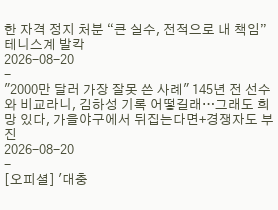한 자격 정지 처분 “큰 실수, 전적으로 내 책임” 테니스계 발칵
2026-08-20
-
"2000만 달러 가장 잘못 쓴 사례" 145년 전 선수와 비교라니, 김하성 기록 어떻길래…그래도 희망 있다, 가을야구에서 뒤집는다면+경쟁자도 부진
2026-08-20
-
[오피셜] '대충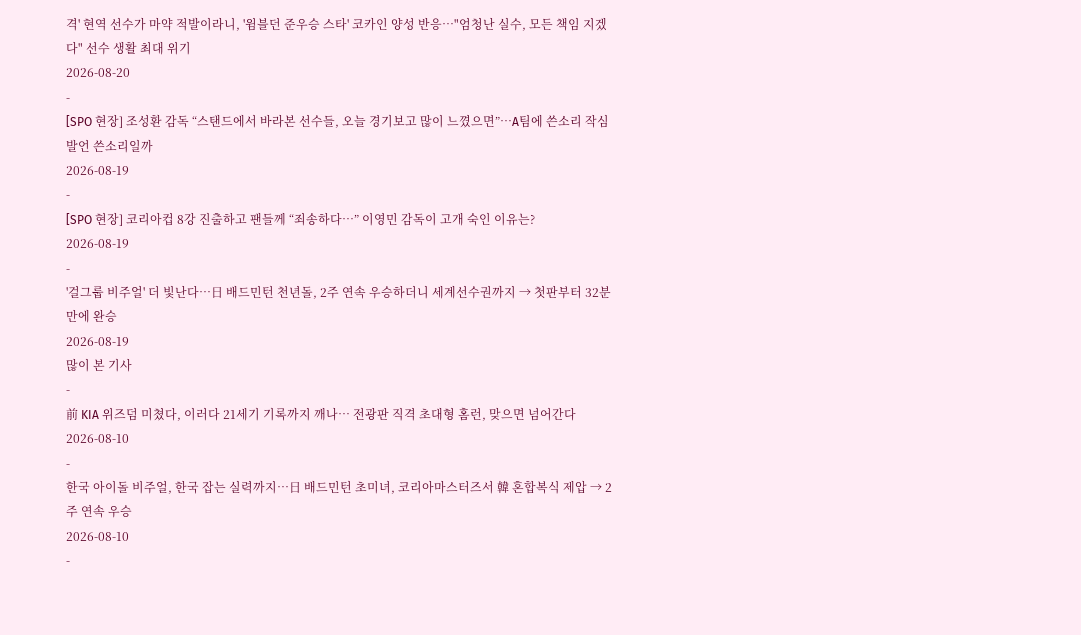격' 현역 선수가 마약 적발이라니, '윔블던 준우승 스타' 코카인 양성 반응…"엄청난 실수, 모든 책임 지겠다" 선수 생활 최대 위기
2026-08-20
-
[SPO 현장] 조성환 감독 “스탠드에서 바라본 선수들, 오늘 경기보고 많이 느꼈으면”…A팀에 쓴소리 작심발언 쓴소리일까
2026-08-19
-
[SPO 현장] 코리아컵 8강 진출하고 팬들께 “죄송하다…” 이영민 감독이 고개 숙인 이유는?
2026-08-19
-
'걸그룹 비주얼' 더 빛난다…日 배드민턴 천년돌, 2주 연속 우승하더니 세계선수권까지 → 첫판부터 32분 만에 완승
2026-08-19
많이 본 기사
-
前 KIA 위즈덤 미쳤다, 이러다 21세기 기록까지 깨나… 전광판 직격 초대형 홈런, 맞으면 넘어간다
2026-08-10
-
한국 아이돌 비주얼, 한국 잡는 실력까지…日 배드민턴 초미녀, 코리아마스터즈서 韓 혼합복식 제압 → 2주 연속 우승
2026-08-10
-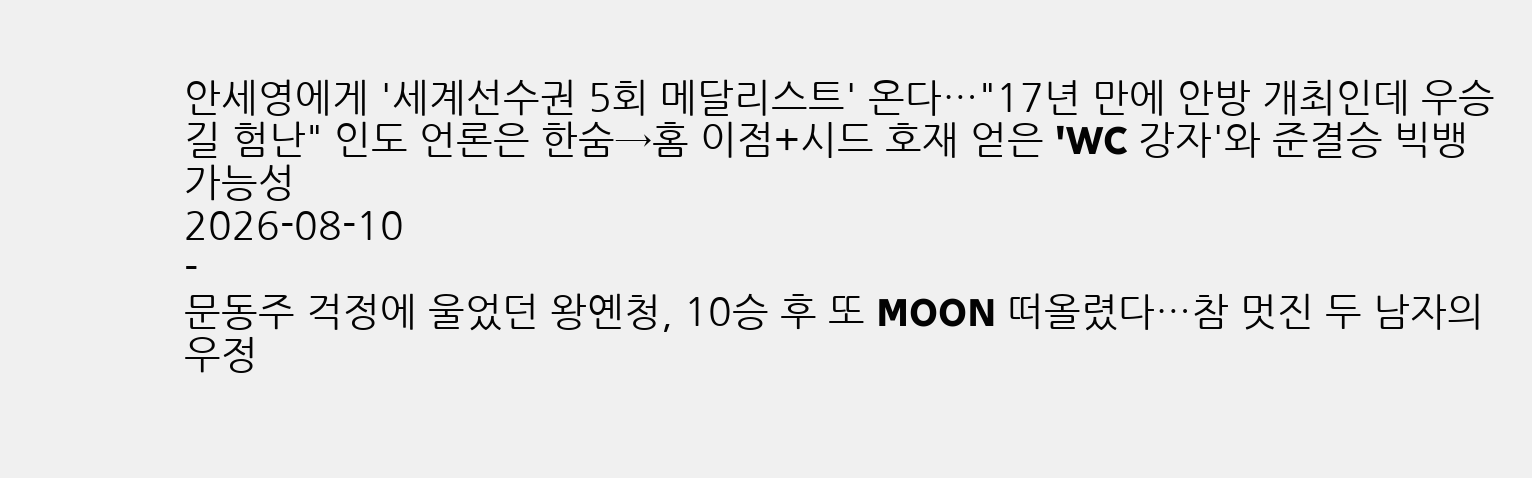안세영에게 '세계선수권 5회 메달리스트' 온다…"17년 만에 안방 개최인데 우승길 험난" 인도 언론은 한숨→홈 이점+시드 호재 얻은 'WC 강자'와 준결승 빅뱅 가능성
2026-08-10
-
문동주 걱정에 울었던 왕옌청, 10승 후 또 MOON 떠올렸다…참 멋진 두 남자의 우정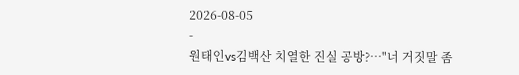2026-08-05
-
원태인vs김백산 치열한 진실 공방?…"너 거짓말 좀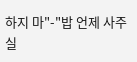하지 마"-"밥 언제 사주실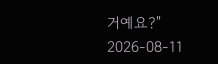거예요?"
2026-08-11